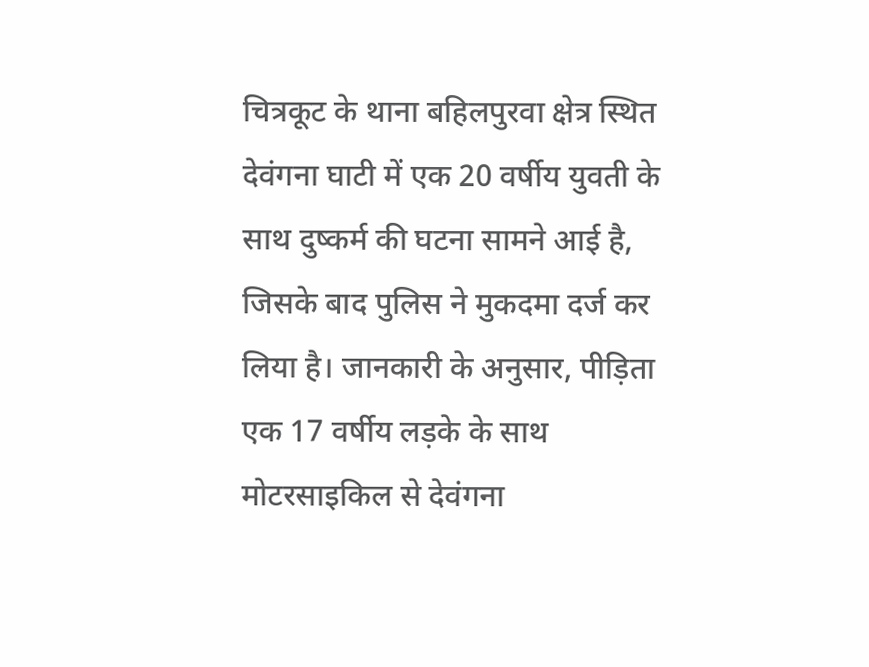चित्रकूट के थाना बहिलपुरवा क्षेत्र स्थित देवंगना घाटी में एक 20 वर्षीय युवती के साथ दुष्कर्म की घटना सामने आई है, जिसके बाद पुलिस ने मुकदमा दर्ज कर लिया है। जानकारी के अनुसार, पीड़िता एक 17 वर्षीय लड़के के साथ मोटरसाइकिल से देवंगना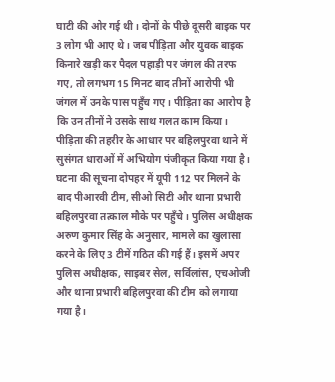घाटी की ओर गई थी। दोनों के पीछे दूसरी बाइक पर 3 लोग भी आए थे। जब पीड़िता और युवक बाइक किनारे खड़ी कर पैदल पहाड़ी पर जंगल की तरफ गए, तो लगभग 15 मिनट बाद तीनों आरोपी भी जंगल में उनके पास पहुँच गए। पीड़िता का आरोप है कि उन तीनों ने उसके साथ गलत काम किया। पीड़िता की तहरीर के आधार पर बहिलपुरवा थाने में सुसंगत धाराओं में अभियोग पंजीकृत किया गया है। घटना की सूचना दोपहर में यूपी 112 पर मिलने के बाद पीआरवी टीम, सीओ सिटी और थाना प्रभारी बहिलपुरवा तत्काल मौके पर पहुँचे। पुलिस अधीक्षक अरुण कुमार सिंह के अनुसार, मामले का खुलासा करने के लिए 3 टीमें गठित की गई हैं। इसमें अपर पुलिस अधीक्षक, साइबर सेल, सर्विलांस, एचओजी और थाना प्रभारी बहिलपुरवा की टीम को लगाया गया है।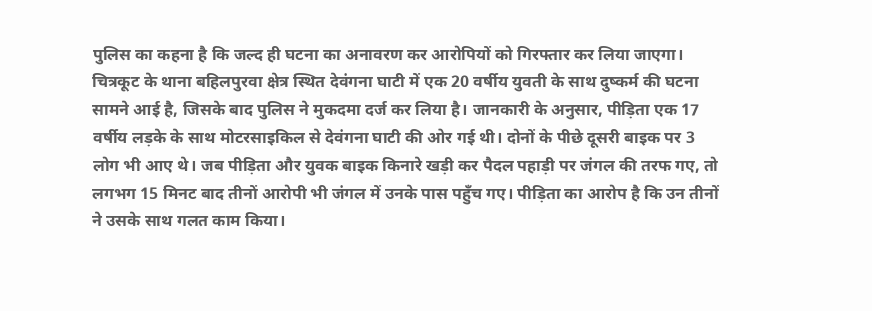पुलिस का कहना है कि जल्द ही घटना का अनावरण कर आरोपियों को गिरफ्तार कर लिया जाएगा।
चित्रकूट के थाना बहिलपुरवा क्षेत्र स्थित देवंगना घाटी में एक 20 वर्षीय युवती के साथ दुष्कर्म की घटना सामने आई है, जिसके बाद पुलिस ने मुकदमा दर्ज कर लिया है। जानकारी के अनुसार, पीड़िता एक 17 वर्षीय लड़के के साथ मोटरसाइकिल से देवंगना घाटी की ओर गई थी। दोनों के पीछे दूसरी बाइक पर 3 लोग भी आए थे। जब पीड़िता और युवक बाइक किनारे खड़ी कर पैदल पहाड़ी पर जंगल की तरफ गए, तो लगभग 15 मिनट बाद तीनों आरोपी भी जंगल में उनके पास पहुँच गए। पीड़िता का आरोप है कि उन तीनों ने उसके साथ गलत काम किया।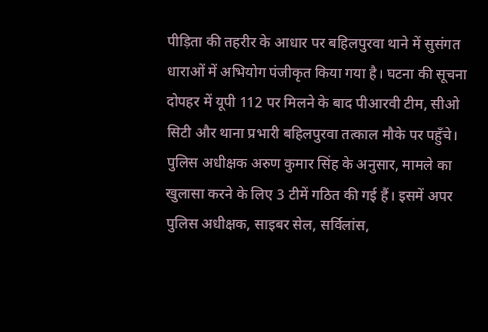पीड़िता की तहरीर के आधार पर बहिलपुरवा थाने में सुसंगत धाराओं में अभियोग पंजीकृत किया गया है। घटना की सूचना दोपहर में यूपी 112 पर मिलने के बाद पीआरवी टीम, सीओ सिटी और थाना प्रभारी बहिलपुरवा तत्काल मौके पर पहुँचे। पुलिस अधीक्षक अरुण कुमार सिंह के अनुसार, मामले का खुलासा करने के लिए 3 टीमें गठित की गई हैं। इसमें अपर पुलिस अधीक्षक, साइबर सेल, सर्विलांस,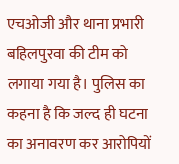एचओजी और थाना प्रभारी बहिलपुरवा की टीम को लगाया गया है। पुलिस का कहना है कि जल्द ही घटना का अनावरण कर आरोपियों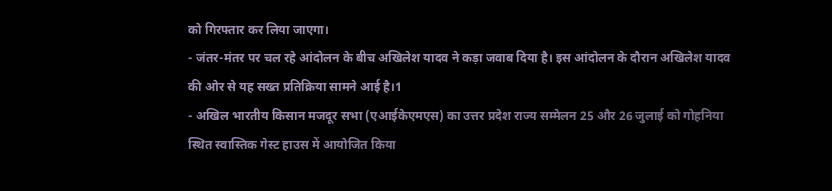को गिरफ्तार कर लिया जाएगा।
- जंतर-मंतर पर चल रहे आंदोलन के बीच अखिलेश यादव ने कड़ा जवाब दिया है। इस आंदोलन के दौरान अखिलेश यादव की ओर से यह सख्त प्रतिक्रिया सामने आई है।1
- अखिल भारतीय किसान मजदूर सभा (एआईकेएमएस) का उत्तर प्रदेश राज्य सम्मेलन 25 और 26 जुलाई को गोहनिया स्थित स्वास्तिक गेस्ट हाउस में आयोजित किया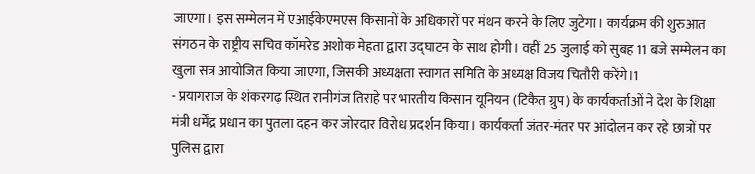जाएगा। इस सम्मेलन में एआईकेएमएस किसानों के अधिकारों पर मंथन करने के लिए जुटेगा। कार्यक्रम की शुरुआत संगठन के राष्ट्रीय सचिव कॉमरेड अशोक मेहता द्वारा उद्घाटन के साथ होगी। वहीं 25 जुलाई को सुबह 11 बजे सम्मेलन का खुला सत्र आयोजित किया जाएगा, जिसकी अध्यक्षता स्वागत समिति के अध्यक्ष विजय चितौरी करेंगे।1
- प्रयागराज के शंकरगढ़ स्थित रानीगंज तिराहे पर भारतीय किसान यूनियन (टिकैत ग्रुप) के कार्यकर्ताओं ने देश के शिक्षा मंत्री धर्मेंद्र प्रधान का पुतला दहन कर जोरदार विरोध प्रदर्शन किया। कार्यकर्ता जंतर-मंतर पर आंदोलन कर रहे छात्रों पर पुलिस द्वारा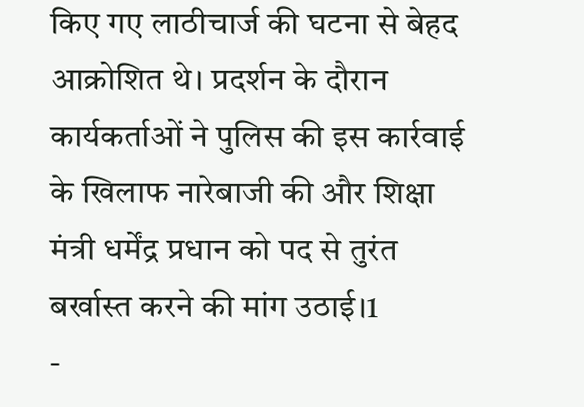किए गए लाठीचार्ज की घटना से बेहद आक्रोशित थे। प्रदर्शन के दौरान कार्यकर्ताओं ने पुलिस की इस कार्रवाई के खिलाफ नारेबाजी की और शिक्षा मंत्री धर्मेंद्र प्रधान को पद से तुरंत बर्खास्त करने की मांग उठाई।1
-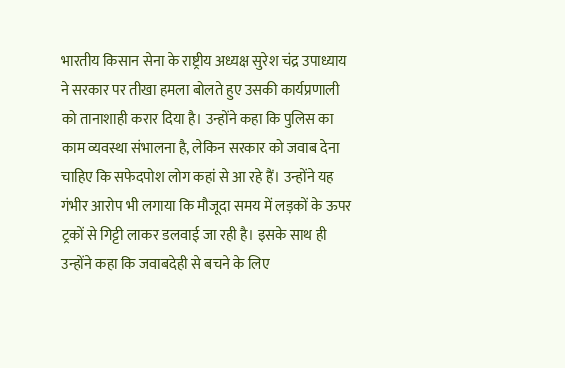भारतीय किसान सेना के राष्ट्रीय अध्यक्ष सुरेश चंद्र उपाध्याय ने सरकार पर तीखा हमला बोलते हुए उसकी कार्यप्रणाली को तानाशाही करार दिया है। उन्होंने कहा कि पुलिस का काम व्यवस्था संभालना है, लेकिन सरकार को जवाब देना चाहिए कि सफेदपोश लोग कहां से आ रहे हैं। उन्होंने यह गंभीर आरोप भी लगाया कि मौजूदा समय में लड़कों के ऊपर ट्रकों से गिट्टी लाकर डलवाई जा रही है। इसके साथ ही उन्होंने कहा कि जवाबदेही से बचने के लिए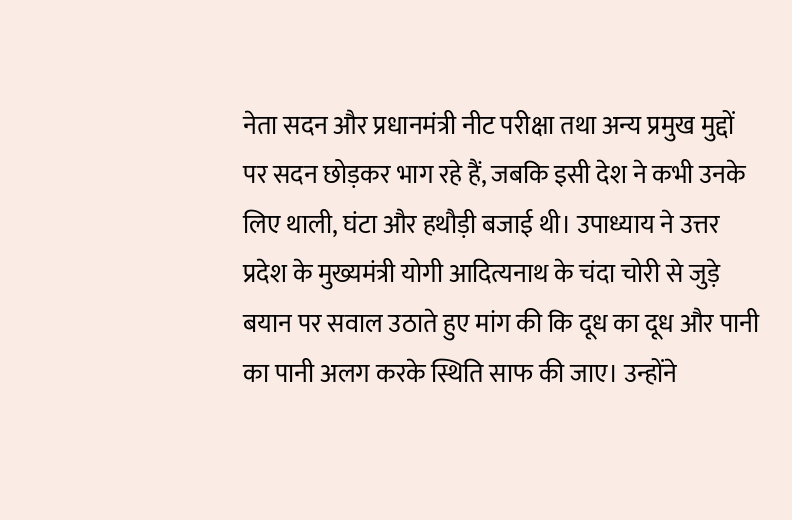नेता सदन और प्रधानमंत्री नीट परीक्षा तथा अन्य प्रमुख मुद्दों पर सदन छोड़कर भाग रहे हैं, जबकि इसी देश ने कभी उनके लिए थाली, घंटा और हथौड़ी बजाई थी। उपाध्याय ने उत्तर प्रदेश के मुख्यमंत्री योगी आदित्यनाथ के चंदा चोरी से जुड़े बयान पर सवाल उठाते हुए मांग की कि दूध का दूध और पानी का पानी अलग करके स्थिति साफ की जाए। उन्होंने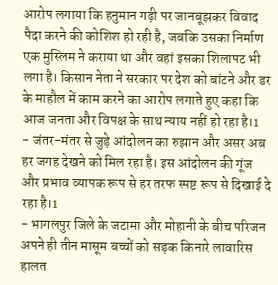आरोप लगाया कि हनुमान गढ़ी पर जानबूझकर विवाद पैदा करने की कोशिश हो रही है, जबकि उसका निर्माण एक मुस्लिम ने कराया था और वहां इसका शिलापट भी लगा है। किसान नेता ने सरकार पर देश को बांटने और डर के माहौल में काम करने का आरोप लगाते हुए कहा कि आज जनता और विपक्ष के साथ न्याय नहीं हो रहा है।1
- जंतर-मंतर से जुड़े आंदोलन का रुझान और असर अब हर जगह देखने को मिल रहा है। इस आंदोलन की गूंज और प्रभाव व्यापक रूप से हर तरफ स्पष्ट रूप से दिखाई दे रहा है।1
- भागलपुर जिले के जटामा और मोहानी के बीच परिजन अपने ही तीन मासूम बच्चों को सड़क किनारे लावारिस हालत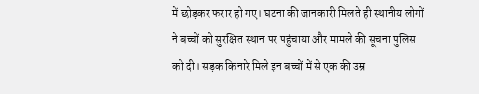में छोड़कर फरार हो गए। घटना की जानकारी मिलते ही स्थानीय लोगों ने बच्चों को सुरक्षित स्थान पर पहुंचाया और मामले की सूचना पुलिस को दी। सड़क किनारे मिले इन बच्चों में से एक की उम्र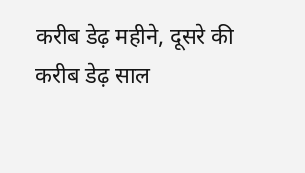करीब डेढ़ महीने, दूसरे की करीब डेढ़ साल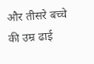और तीसरे बच्चे की उम्र ढाई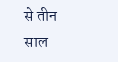से तीन साल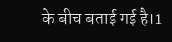के बीच बताई गई है।1